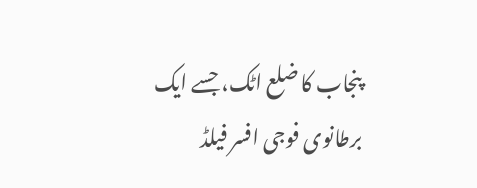پنجاب کا ضلع اٹک، جسے ایک برطانوی فوجی افسر فیلڈ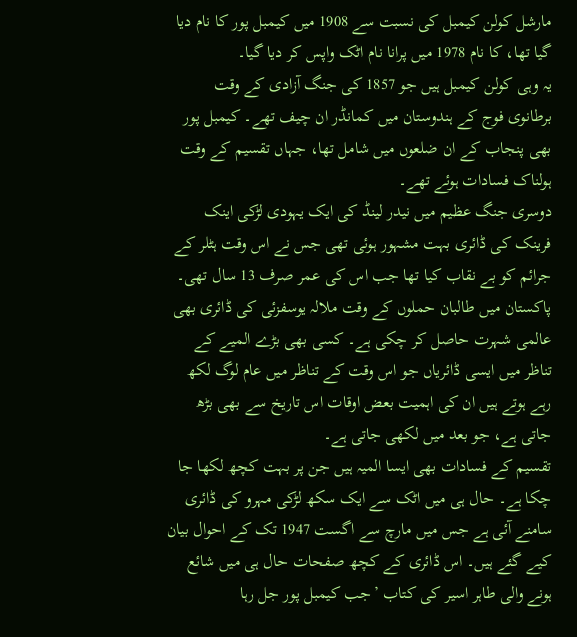مارشل کولن کیمبل کی نسبت سے 1908 میں کیمبل پور کا نام دیا گیا تھا، کا نام 1978 میں پرانا نام اٹک واپس کر دیا گیا۔
یہ وہی کولن کیمبل ہیں جو 1857 کی جنگ آزادی کے وقت برطانوی فوج کے ہندوستان میں کمانڈر ان چیف تھے۔ کیمبل پور بھی پنجاب کے ان ضلعوں میں شامل تھا، جہاں تقسیم کے وقت ہولناک فسادات ہوئے تھے۔
دوسری جنگ عظیم میں نیدر لینڈ کی ایک یہودی لڑکی اینک فرینک کی ڈائری بہت مشہور ہوئی تھی جس نے اس وقت ہٹلر کے جرائم کو بے نقاب کیا تھا جب اس کی عمر صرف 13 سال تھی۔
پاکستان میں طالبان حملوں کے وقت ملالہ یوسفزئی کی ڈائری بھی عالمی شہرت حاصل کر چکی ہے۔ کسی بھی بڑے المیے کے تناظر میں ایسی ڈائریاں جو اس وقت کے تناظر میں عام لوگ لکھ رہے ہوتے ہیں ان کی اہمیت بعض اوقات اس تاریخ سے بھی بڑھ جاتی ہے، جو بعد میں لکھی جاتی ہے۔
تقسیم کے فسادات بھی ایسا المیہ ہیں جن پر بہت کچھ لکھا جا چکا ہے۔ حال ہی میں اٹک سے ایک سکھ لڑکی مہرو کی ڈائری سامنے آئی ہے جس میں مارچ سے اگست 1947 تک کے احوال بیان کیے گئے ہیں۔ اس ڈائری کے کچھ صفحات حال ہی میں شائع ہونے والی طاہر اسیر کی کتاب ’جب کیمبل پور جل رہا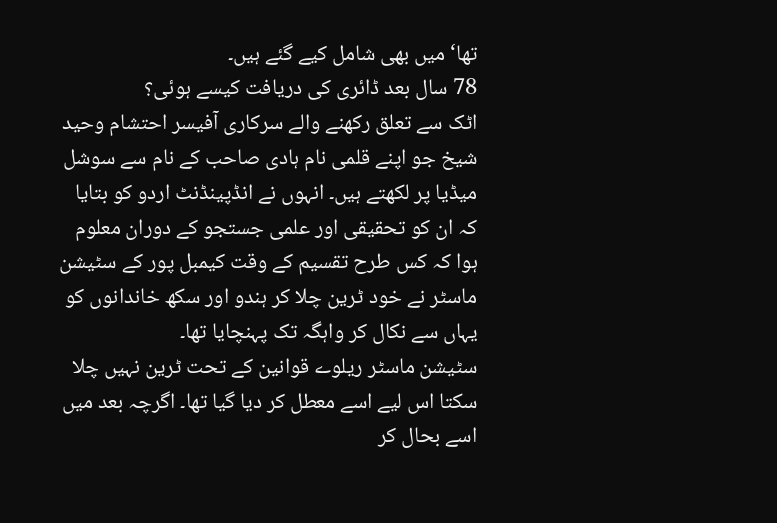تھا‘ میں بھی شامل کیے گئے ہیں۔
78 سال بعد ڈائری کی دریافت کیسے ہوئی؟
اٹک سے تعلق رکھنے والے سرکاری آفیسر احتشام وحید شیخ جو اپنے قلمی نام ہادی صاحب کے نام سے سوشل میڈیا پر لکھتے ہیں۔ انہوں نے انڈپینڈنٹ اردو کو بتایا کہ ان کو تحقیقی اور علمی جستجو کے دوران معلوم ہوا کہ کس طرح تقسیم کے وقت کیمبل پور کے سٹیشن ماسٹر نے خود ٹرین چلا کر ہندو اور سکھ خاندانوں کو یہاں سے نکال کر واہگہ تک پہنچایا تھا۔
سٹیشن ماسٹر ریلوے قوانین کے تحت ٹرین نہیں چلا سکتا اس لیے اسے معطل کر دیا گیا تھا۔ اگرچہ بعد میں اسے بحال کر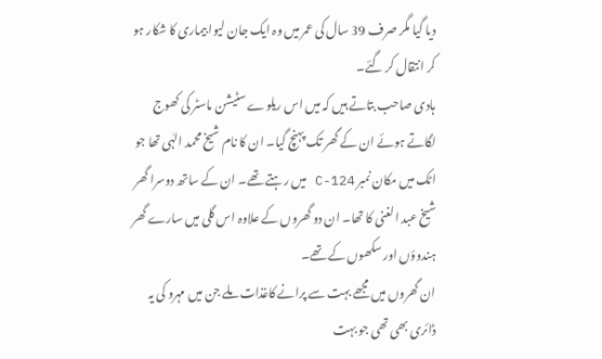دیا گیا مگر صرف 39 سال کی عمر میں وہ ایک جان لیوا بیماری کا شکار ہو کر انتقال کر گئے۔
ہادی صاحب بتاتے ہیں کہ میں اس ریلوے سٹیشن ماسٹر کی کھوج لگاتے ہوئے ان کے گھر تک پہنچ گیا۔ ان کا نام شیخ محمد الہٰی تھا جو اٹک میں مکان نمبر C-124 میں رہتے تھے۔ ان کے ساتھ دوسرا گھر شیخ عبد الغنی کا تھا۔ ان دو گھروں کے علاوہ اس گلی میں سارے گھر ہندوؤں اور سکھوں کے تھے۔
ان گھروں میں مجھے بہت سے پرانے کاغذات ملے جن میں مہرو کی یہ ڈائری بھی تھی جو بہت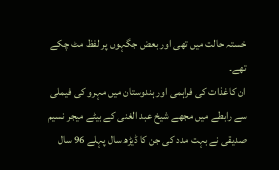خستہ حالت میں تھی اور بعض جگہوں پر لفظ مٹ چکے تھے۔
ان کاغذات کی فراہمی اور ہندوستان میں مہرو کی فیملی سے رابطے میں مجھے شیخ عبد الغنی کے بیٹے میجر نسیم صدیقی نے بہت مدد کی جن کا ڈیڑھ سال پہلے 96 سال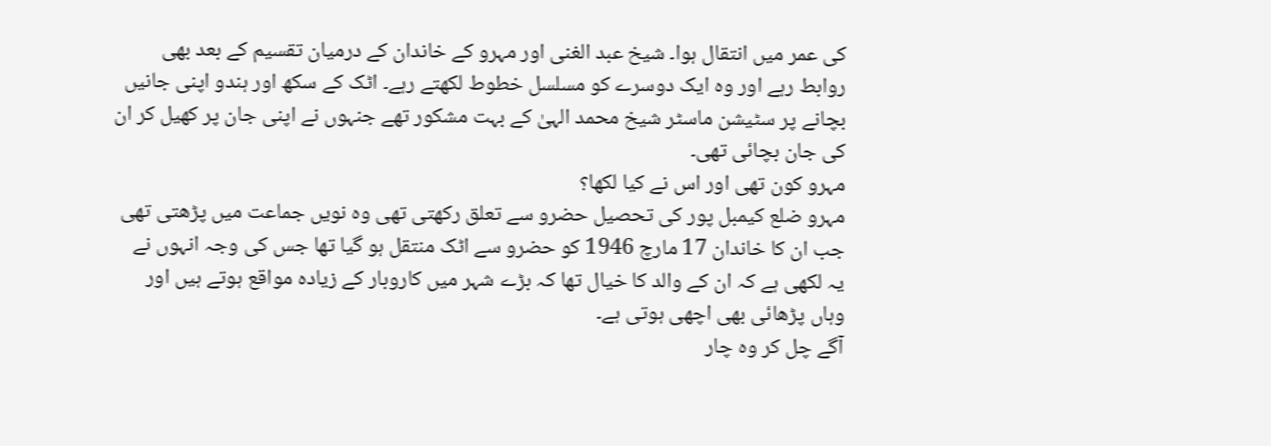کی عمر میں انتقال ہوا۔ شیخ عبد الغنی اور مہرو کے خاندان کے درمیان تقسیم کے بعد بھی روابط رہے اور وہ ایک دوسرے کو مسلسل خطوط لکھتے رہے۔ اٹک کے سکھ اور ہندو اپنی جانیں بچانے پر سٹیشن ماسٹر شیخ محمد الہیٰ کے بہت مشکور تھے جنہوں نے اپنی جان پر کھیل کر ان کی جان بچائی تھی۔
مہرو کون تھی اور اس نے کیا لکھا؟
مہرو ضلع کیمبل پور کی تحصیل حضرو سے تعلق رکھتی تھی وہ نویں جماعت میں پڑھتی تھی جب ان کا خاندان 17 مارچ 1946 کو حضرو سے اٹک منتقل ہو گیا تھا جس کی وجہ انہوں نے یہ لکھی ہے کہ ان کے والد کا خیال تھا کہ بڑے شہر میں کاروبار کے زیادہ مواقع ہوتے ہیں اور وہاں پڑھائی بھی اچھی ہوتی ہے۔
آگے چل کر وہ چار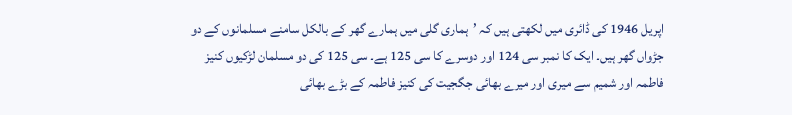اپریل 1946 کی ڈائری میں لکھتی ہیں کہ ’ہماری گلی میں ہمارے گھر کے بالکل سامنے مسلمانوں کے دو جڑواں گھر ہیں۔ ایک کا نمبر سی 124 اور دوسرے کا سی 125 ہے۔ سی 125 کی دو مسلمان لڑکیوں کنیز فاطمہ اور شمیم سے میری اور میرے بھائی جگجیت کی کنیز فاطمہ کے بڑے بھائی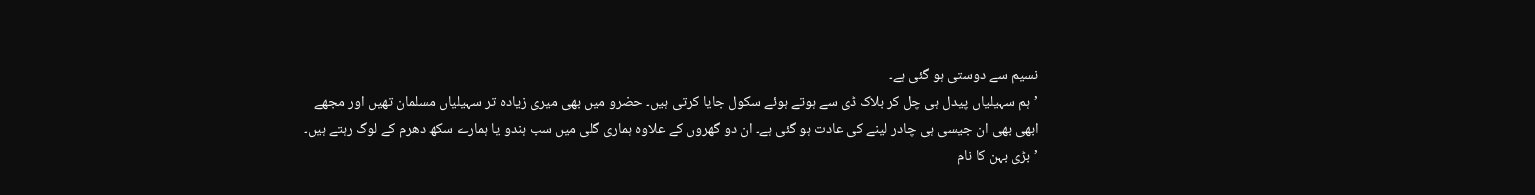نسیم سے دوستی ہو گئی ہے۔
’ہم سہیلیاں پیدل ہی چل کر بلاک ڈی سے ہوتے ہوئے سکول جایا کرتی ہیں۔ حضرو میں بھی میری زیادہ تر سہیلیاں مسلمان تھیں اور مجھے ابھی بھی ان جیسی ہی چادر لینے کی عادت ہو گئی ہے۔ ان دو گھروں کے علاوہ ہماری گلی میں سب ہندو یا ہمارے سکھ دھرم کے لوگ رہتے ہیں۔
’بڑی بہن کا نام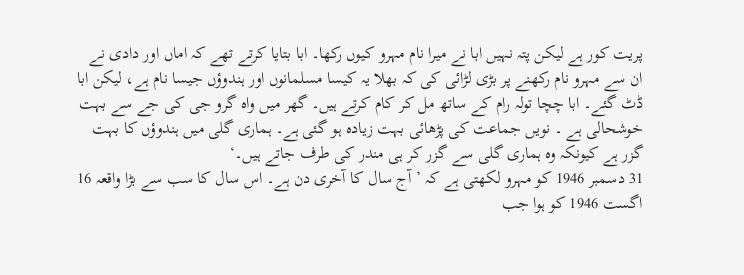پریت کور ہے لیکن پتہ نہیں ابا نے میرا نام مہرو کیوں رکھا۔ ابا بتایا کرتے تھے کہ اماں اور دادی نے ان سے مہرو نام رکھنے پر بڑی لڑائی کی کہ بھلا یہ کیسا مسلمانوں اور ہندوؤں جیسا نام ہے، لیکن ابا ڈٹ گئے۔ ابا چچا تولہ رام کے ساتھ مل کر کام کرتے ہیں۔ گھر میں واہ گرو جی کی جے سے بہت خوشحالی ہے ۔ نویں جماعت کی پڑھائی بہت زیادہ ہو گئی ہے۔ ہماری گلی میں ہندوؤں کا بہت گزر ہے کیونکہ وہ ہماری گلی سے گزر کر ہی مندر کی طرف جاتے ہیں۔‘
31 دسمبر 1946 کو مہرو لکھتی ہے کہ ’آج سال کا آخری دن ہے۔ اس سال کا سب سے بڑا واقعہ 16 اگست 1946 کو ہوا جب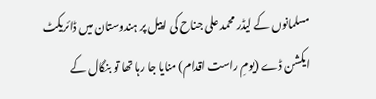مسلمانوں کے لیڈر محمد علی جناح کی اپیل پر ہندوستان میں ڈائریکٹ ایکشن ڈے (یومِ راست اقدام) منایا جا رہا تھا تو بنگال کے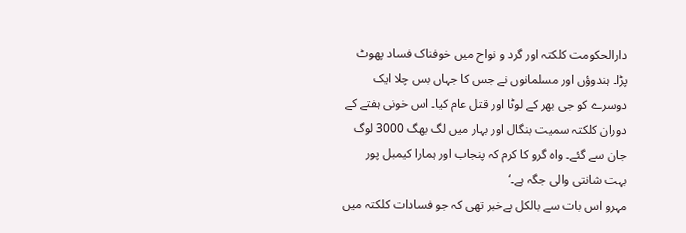دارالحکومت کلکتہ اور گرد و نواح میں خوفناک فساد پھوٹ پڑا۔ ہندوؤں اور مسلمانوں نے جس کا جہاں بس چلا ایک دوسرے کو جی بھر کے لوٹا اور قتل عام کیا۔ اس خونی ہفتے کے دوران کلکتہ سمیت بنگال اور بہار میں لگ بھگ 3000 لوگ جان سے گئے۔ واہ گرو کا کرم کہ پنجاب اور ہمارا کیمبل پور بہت شانتی والی جگہ ہے۔‘
مہرو اس بات سے بالکل بےخبر تھی کہ جو فسادات کلکتہ میں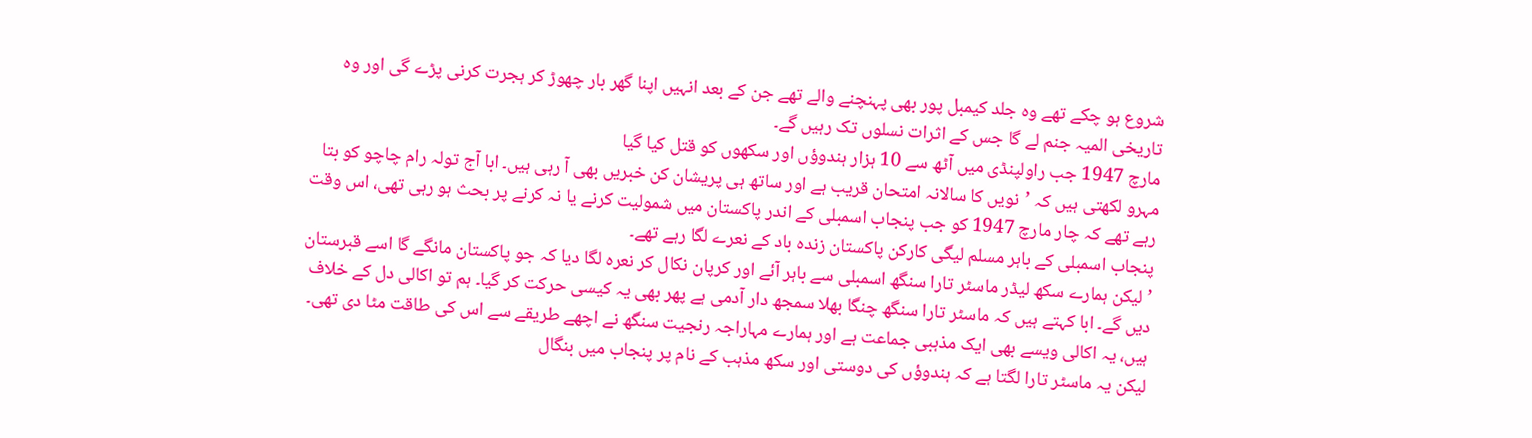شروع ہو چکے تھے وہ جلد کیمبل پور بھی پہنچنے والے تھے جن کے بعد انہیں اپنا گھر بار چھوڑ کر ہجرت کرنی پڑے گی اور وہ تاریخی المیہ جنم لے گا جس کے اثرات نسلوں تک رہیں گے۔
مارچ 1947 جب راولپنڈی میں آٹھ سے 10 ہزار ہندوؤں اور سکھوں کو قتل کیا گیا
مہرو لکھتی ہیں کہ ’نویں کا سالانہ امتحان قریب ہے اور ساتھ ہی پریشان کن خبریں بھی آ رہی ہیں۔ ابا آج تولہ رام چاچو کو بتا رہے تھے کہ چار مارچ 1947 کو جب پنجاب اسمبلی کے اندر پاکستان میں شمولیت کرنے یا نہ کرنے پر بحث ہو رہی تھی، اس وقت پنجاب اسمبلی کے باہر مسلم لیگی کارکن پاکستان زندہ باد کے نعرے لگا رہے تھے۔
’لیکن ہمارے سکھ لیڈر ماسٹر تارا سنگھ اسمبلی سے باہر آئے اور کرپان نکال کر نعرہ لگا دیا کہ جو پاکستان مانگے گا اسے قبرستان دیں گے۔ ابا کہتے ہیں کہ ماسٹر تارا سنگھ چنگا بھلا سمجھ دار آدمی ہے پھر بھی یہ کیسی حرکت کر گیا۔ ہم تو اکالی دل کے خلاف ہیں، یہ اکالی ویسے بھی ایک مذہبی جماعت ہے اور ہمارے مہاراجہ رنجیت سنگھ نے اچھے طریقے سے اس کی طاقت مٹا دی تھی۔ لیکن یہ ماسٹر تارا لگتا ہے کہ ہندوؤں کی دوستی اور سکھ مذہب کے نام پر پنجاب میں بنگال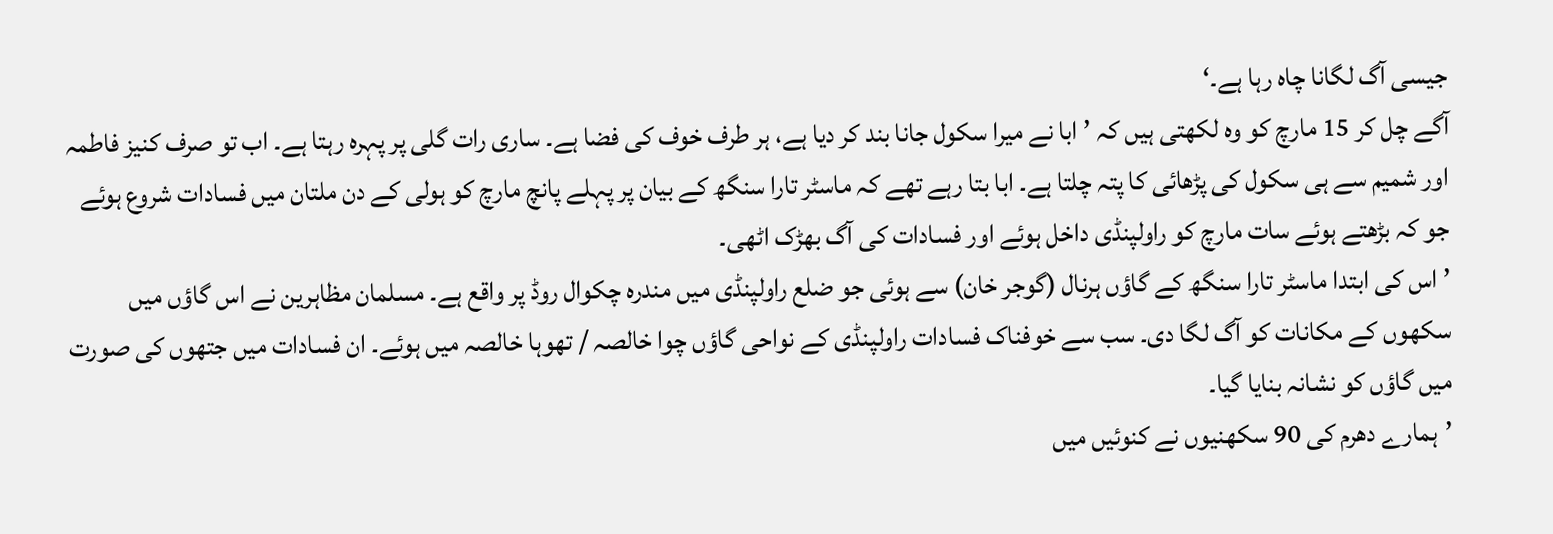جیسی آگ لگانا چاہ رہا ہے۔‘
آگے چل کر 15 مارچ کو وہ لکھتی ہیں کہ ’ابا نے میرا سکول جانا بند کر دیا ہے، ہر طرف خوف کی فضا ہے۔ ساری رات گلی پر پہرہ رہتا ہے۔ اب تو صرف کنیز فاطمہ اور شمیم سے ہی سکول کی پڑھائی کا پتہ چلتا ہے۔ ابا بتا رہے تھے کہ ماسٹر تارا سنگھ کے بیان پر پہلے پانچ مارچ کو ہولی کے دن ملتان میں فسادات شروع ہوئے جو کہ بڑھتے ہوئے سات مارچ کو راولپنڈی داخل ہوئے اور فسادات کی آگ بھڑک اٹھی۔
’اس کی ابتدا ماسٹر تارا سنگھ کے گاؤں ہرنال (گوجر خان) سے ہوئی جو ضلع راولپنڈی میں مندرہ چکوال روڈ پر واقع ہے۔ مسلمان مظاہرین نے اس گاؤں میں سکھوں کے مکانات کو آگ لگا دی۔ سب سے خوفناک فسادات راولپنڈی کے نواحی گاؤں چوا خالصہ / تھوہا خالصہ میں ہوئے۔ ان فسادات میں جتھوں کی صورت میں گاؤں کو نشانہ بنایا گیا۔
’ہمارے دھرم کی 90 سکھنیوں نے کنوئیں میں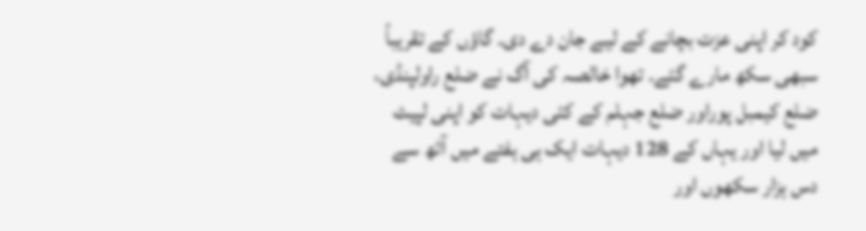کود کر اپنی عزت بچانے کے لیے جان دے دی۔ گاؤں کے تقریباً سبھی سکھ مارے گئے۔ تھوا خالصہ کی آگ نے ضلع راولپنڈی، ضلع کیمبل پوراور ضلع جہلم کے کئی دیہات کو اپنی لپیٹ میں لیا اور یہاں کے 128 دیہات ایک ہی ہفتے میں آٹھ سے دس ہزار سکھوں اور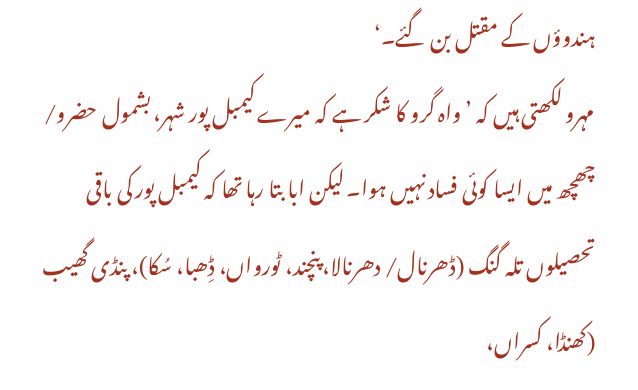ہندوؤں کے مقتل بن گئے۔‘
مہرو لکھتی ہیں کہ ’واہ گرو کا شکر ہے کہ میرے کیمبل پور شہر، بشمول حضرو/ چھچھ میں ایسا کوئی فساد نہیں ہوا۔ لیکن ابا بتا رہا تھا کہ کیمبل پور کی باقی تحصیلوں تلہ گنگ (ڈھرنال/ دھرنالا، پنچند، ٹورواں، ڈِھبا، سُکا)، پنڈی گھیب (کھنڈا، کسراں،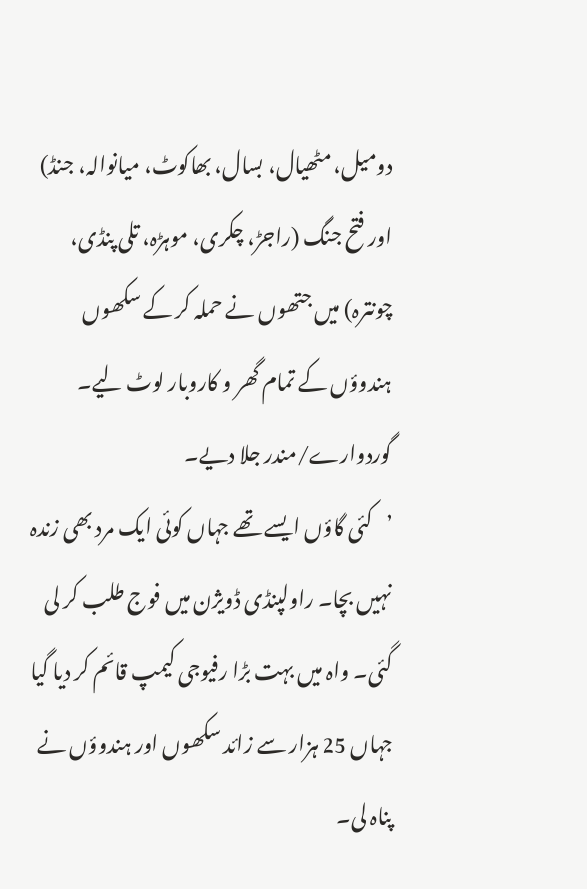دومیل، مٹھیال، بسال، بھاکوٹ، میانوالہ، جنڈ) اور فتح جنگ (راجڑ، چکری، موہڑہ، تلی پنڈی، چونترہ) میں جتھوں نے حملہ کر کے سکھوں ہندوؤں کے تمام گھر و کاروبار لوٹ لیے۔ گوردوارے/مندر جلا دیے۔
’کئی گاؤں ایسے تھے جہاں کوئی ایک مرد بھی زندہ نہیں بچا۔ راولپنڈی ڈویژن میں فوج طلب کر لی گئی۔ واہ میں بہت بڑا رفیوجی کیمپ قائم کر دیا گیا جہاں 25 ہزار سے زائد سکھوں اور ہندوؤں نے پناہ لی۔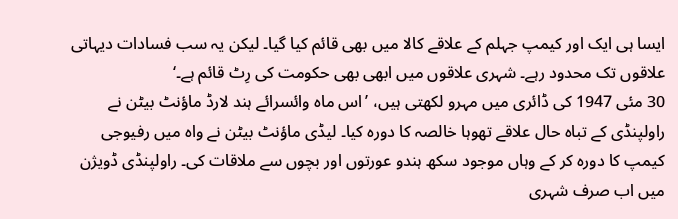ایسا ہی ایک اور کیمپ جہلم کے علاقے کالا میں بھی قائم کیا گیا۔ لیکن یہ سب فسادات دیہاتی علاقوں تک محدود رہے۔ شہری علاقوں میں ابھی بھی حکومت کی رِٹ قائم ہے۔‘
30 مئی 1947 کی ڈائری میں مہرو لکھتی ہیں، ’اس ماہ وائسرائے ہند لارڈ ماؤنٹ بیٹن نے راولپنڈی کے تباہ حال علاقے تھوہا خالصہ کا دورہ کیا۔ لیڈی ماؤنٹ بیٹن نے واہ میں رفیوجی کیمپ کا دورہ کر کے وہاں موجود سکھ ہندو عورتوں اور بچوں سے ملاقات کی۔ راولپنڈی ڈویژن میں اب صرف شہری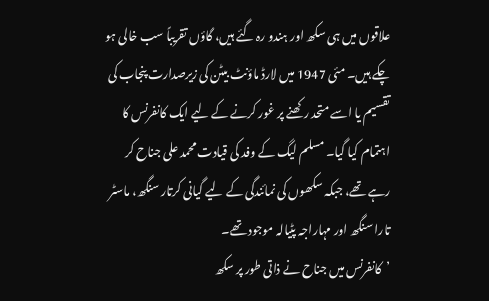علاقوں میں ہی سکھ اور ہندو رہ گئے ہیں، گاؤں تقریباً سب خالی ہو چکے ہیں۔ مئی 1947 میں لارڈ ماؤنٹ بیٹن کی زیرصدارت پنجاب کی تقسیم یا اسے متحد رکھنے پر غور کرنے کے لیے ایک کانفرنس کا اہتمام کیا گیا۔ مسلم لیگ کے وفد کی قیادت محمد علی جناح کر رہے تھے، جبکہ سکھوں کی نمائندگی کے لیے گیانی کرتار سنگھ، ماسٹر تارا سنگھ اور مہاراجہ پٹیالہ موجود تھے۔
’کانفرنس میں جناح نے ذاتی طور پر سکھ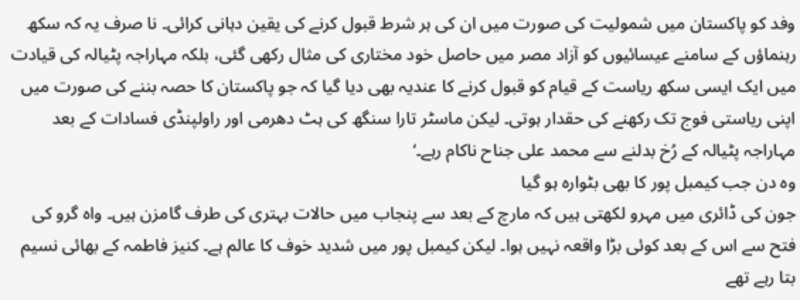وفد کو پاکستان میں شمولیت کی صورت میں ان کی ہر شرط قبول کرنے کی یقین دہانی کرائی۔ نا صرف یہ کہ سکھ رہنماؤں کے سامنے عیسائیوں کو آزاد مصر میں حاصل خود مختاری کی مثال رکھی گئی، بلکہ مہاراجہ پٹیالہ کی قیادت میں ایک ایسی سکھ ریاست کے قیام کو قبول کرنے کا عندیہ بھی دیا گیا کہ جو پاکستان کا حصہ بننے کی صورت میں اپنی ریاستی فوج تک رکھنے کی حقدار ہوتی۔ لیکن ماسٹر تارا سنگھ کی ہٹ دھرمی اور راولپنڈی فسادات کے بعد مہاراجہ پٹیالہ کے رُخ بدلنے سے محمد علی جناح ناکام رہے۔‘
وہ دن جب کیمبل پور کا بھی بٹوارہ ہو گیا
جون کی ڈائری میں مہرو لکھتی ہیں کہ مارچ کے بعد سے پنجاب میں حالات بہتری کی طرف گامزن ہیں۔ واہ گرو کی فتح سے اس کے بعد کوئی بڑا واقعہ نہیں ہوا۔ لیکن کیمبل پور میں شدید خوف کا عالم ہے۔ کنیز فاطمہ کے بھائی نسیم بتا رہے تھے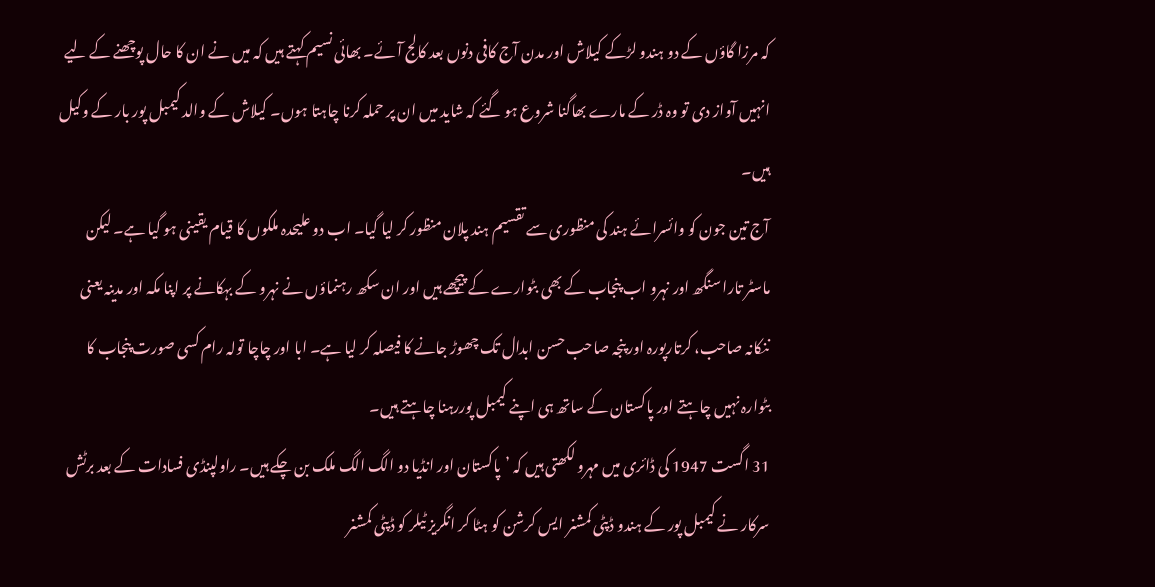کہ مرزا گاؤں کے دو ہندو لڑکے کیلاش اور مدن آج کافی دنوں بعد کالج آئے۔ بھائی نسیم کہتے ہیں کہ میں نے ان کا حال پوچھنے کے لیے انہیں آواز دی تو وہ ڈر کے مارے بھاگنا شروع ہو گئے کہ شاید میں ان پر حملہ کرنا چاہتا ہوں۔ کیلاش کے والد کیمبل پور بار کے وکیل ہیں۔
آج تین جون کو وائسرائے ہند کی منظوری سے تقسیم ہند پلان منظور کر لیا گیا۔ اب دو علیحدہ ملکوں کا قیام یقینی ہو گیا ہے۔ لیکن ماسٹر تارا سنگھ اور نہرو اب پنجاب کے بھی بٹوارے کے پیچھے ہیں اور ان سکھ رہنماؤں نے نہرو کے بہکانے پر اپنا مکہ اور مدینہ یعنی ننکانہ صاحب، کرتارپورہ اور پنجہ صاحب حسن ابدال تک چھوڑ جانے کا فیصلہ کر لیا ہے۔ ابا اور چاچا تولہ رام کسی صورت پنجاب کا بٹوارہ نہیں چاہتے اور پاکستان کے ساتھ ہی اپنے کیمبل پوررہنا چاہتے ہیں۔
31 اگست 1947 کی ڈائری میں مہرو لکھتی ہیں کہ ’پاکستان اور انڈیا دو الگ الگ ملک بن چکے ہیں۔ راولپنڈی فسادات کے بعد برٹش سرکار نے کیمبل پور کے ہندو ڈپٹی کمشنر ایس کرشن کو ہٹا کر انگریز ٹیلر کو ڈپٹی کمشنر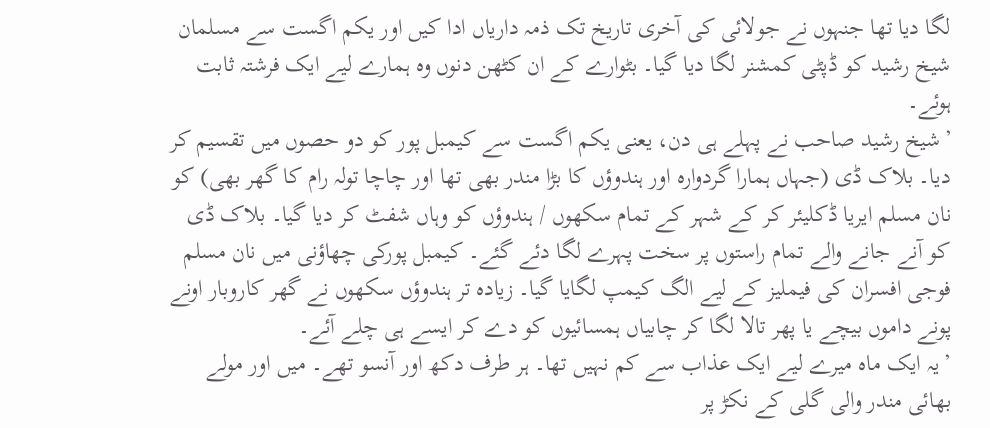لگا دیا تھا جنہوں نے جولائی کی آخری تاریخ تک ذمہ داریاں ادا کیں اور یکم اگست سے مسلمان شیخ رشید کو ڈپٹی کمشنر لگا دیا گیا۔ بٹوارے کے ان کٹھن دنوں وہ ہمارے لیے ایک فرشتہ ثابت ہوئے۔
’شیخ رشید صاحب نے پہلے ہی دن، یعنی یکم اگست سے کیمبل پور کو دو حصوں میں تقسیم کر دیا۔ بلاک ڈی (جہاں ہمارا گردوارہ اور ہندوؤں کا بڑا مندر بھی تھا اور چاچا تولہ رام کا گھر بھی) کو نان مسلم ایریا ڈکلیئر کر کے شہر کے تمام سکھوں / ہندوؤں کو وہاں شفٹ کر دیا گیا۔ بلاک ڈی کو آنے جانے والے تمام راستوں پر سخت پہرے لگا دئے گئے۔ کیمبل پورکی چھاؤنی میں نان مسلم فوجی افسران کی فیملیز کے لیے الگ کیمپ لگایا گیا۔ زیادہ تر ہندوؤں سکھوں نے گھر کاروبار اونے پونے داموں بیچے یا پھر تالا لگا کر چابیاں ہمسائیوں کو دے کر ایسے ہی چلے آئے۔
’یہ ایک ماہ میرے لیے ایک عذاب سے کم نہیں تھا۔ ہر طرف دکھ اور آنسو تھے۔ میں اور مولے بھائی مندر والی گلی کے نکڑ پر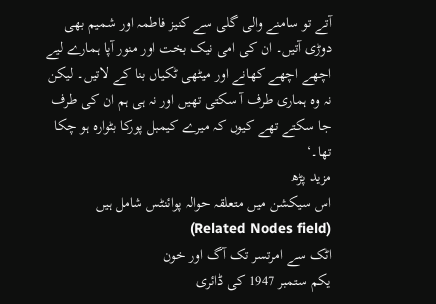آتے تو سامنے والی گلی سے کنیز فاطمہ اور شمیم بھی دوڑی آتیں۔ ان کی امی نیک بخت اور منور آپا ہمارے لیے اچھے اچھے کھانے اور میٹھی ٹکیاں بنا کے لاتیں۔ لیکن نہ وہ ہماری طرف آ سکتی تھیں اور نہ ہی ہم ان کی طرف جا سکتے تھے کیوں کہ میرے کیمبل پورکا بٹوارہ ہو چکا تھا۔‘
مزید پڑھ
اس سیکشن میں متعلقہ حوالہ پوائنٹس شامل ہیں (Related Nodes field)
اٹک سے امرتسر تک آگ اور خون
یکم ستمبر 1947 کی ڈائری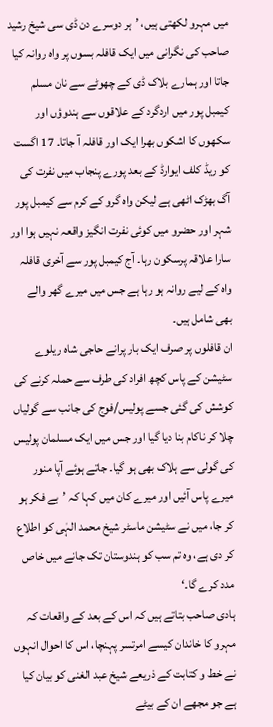میں مہرو لکھتی ہیں، ’ہر دوسرے دن ڈی سی شیخ رشید صاحب کی نگرانی میں ایک قافلہ بسوں پر واہ روانہ کیا جاتا اور ہمارے بلاک ڈی کے چھوٹے سے نان مسلم کیمبل پور میں اردگرد کے علاقوں سے ہندوؤں اور سکھوں کا اشکوں بھرا ایک اور قافلہ آ جاتا۔ 17 اگست کو ریڈ کلف ایوارڈ کے بعد پورے پنجاب میں نفرت کی آگ بھڑک اٹھی ہے لیکن واہ گرو کے کرم سے کیمبل پور شہر اور حضرو میں کوئی نفرت انگیز واقعہ نہیں ہوا اور سارا علاقہ پرسکون رہا۔ آج کیمبل پور سے آخری قافلہ واہ کے لیے روانہ ہو رہا ہے جس میں میرے گھر والے بھی شامل ہیں۔
ان قافلوں پر صرف ایک بار پرانے حاجی شاہ ریلوے سٹیشن کے پاس کچھ افراد کی طرف سے حملہ کرنے کی کوشش کی گئی جسے پولیس/فوج کی جانب سے گولیاں چلا کر ناکام بنا دیا گیا اور جس میں ایک مسلمان پولیس کی گولی سے ہلاک بھی ہو گیا۔ جاتے ہوئے آپا منور میرے پاس آئیں اور میرے کان میں کہا کہ ’بے فکر ہو کر جا، میں نے سٹیشن ماسٹر شیخ محمد الہٰی کو اطلاع کر دی ہے، وہ تم سب کو ہندوستان تک جانے میں خاص مدد کرے گا۔‘
ہادی صاحب بتاتے ہیں کہ اس کے بعد کے واقعات کہ مہرو کا خاندان کیسے امرتسر پہنچا، اس کا احوال انہوں نے خط و کتابت کے ذریعے شیخ عبد الغنی کو بیان کیا ہے جو مجھے ان کے بیٹے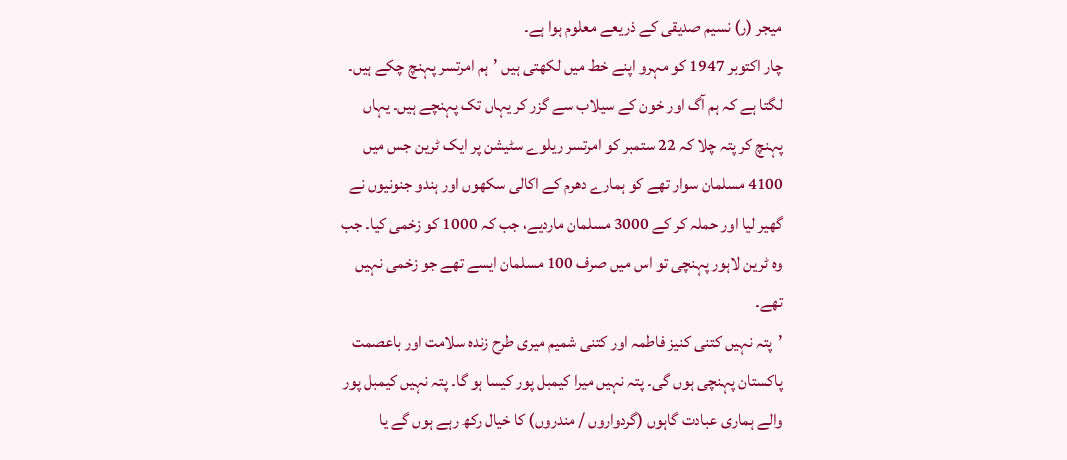میجر (ر) نسیم صدیقی کے ذریعے معلوم ہوا ہے۔
چار اکتوبر 1947 کو مہرو اپنے خط میں لکھتی ہیں ’ہم امرتسر پہنچ چکے ہیں۔ لگتا ہے کہ ہم آگ اور خون کے سیلاب سے گزر کر یہاں تک پہنچے ہیں۔ یہاں پہنچ کر پتہ چلا کہ 22 ستمبر کو امرتسر ریلوے سٹیشن پر ایک ٹرین جس میں 4100 مسلمان سوار تھے کو ہمارے دھرم کے اکالی سکھوں اور ہندو جنونیوں نے گھیر لیا اور حملہ کر کے 3000 مسلمان ماردیے، جب کہ 1000 کو زخمی کیا۔ جب وہ ٹرین لاہور پہنچی تو اس میں صرف 100 مسلمان ایسے تھے جو زخمی نہیں تھے۔
’پتہ نہیں کتنی کنیز فاطمہ اور کتنی شمیم میری طرح زندہ سلامت اور باعصمت پاکستان پہنچی ہوں گی۔ پتہ نہیں میرا کیمبل پور کیسا ہو گا۔ پتہ نہیں کیمبل پور والے ہماری عبادت گاہوں (گردواروں / مندروں) کا خیال رکھ رہے ہوں گے یا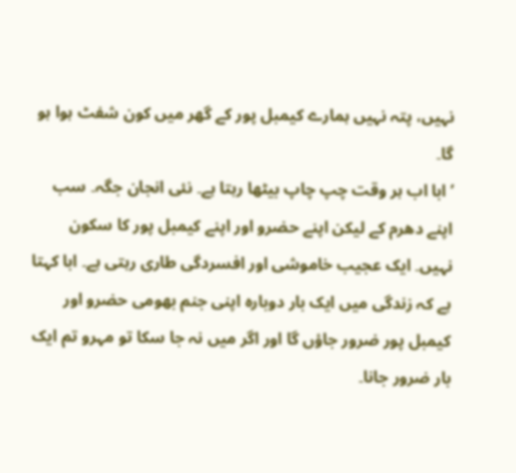نہیں، پتہ نہیں ہمارے کیمبل پور کے گھر میں کون شفٹ ہوا ہو گا۔
’ابا اب ہر وقت چپ چاپ بیٹھا رہتا ہے۔ نئی انجان جگہ۔ سب اپنے دھرم کے لیکن اپنے حضرو اور اپنے کیمبل پور کا سکون نہیں۔ ایک عجیب خاموشی اور افسردگی طاری رہتی ہے۔ ابا کہتا ہے کہ زندگی میں ایک بار دوبارہ اپنی جنم بھومی حضرو اور کیمبل پور ضرور جاؤں گا اور اگر میں نہ جا سکا تو مہرو تم ایک بار ضرور جانا۔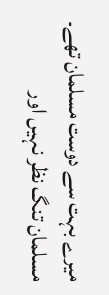میرے بہت سے دوست مسلمان تھے۔ مسلمان تنگ نظر نہیں اور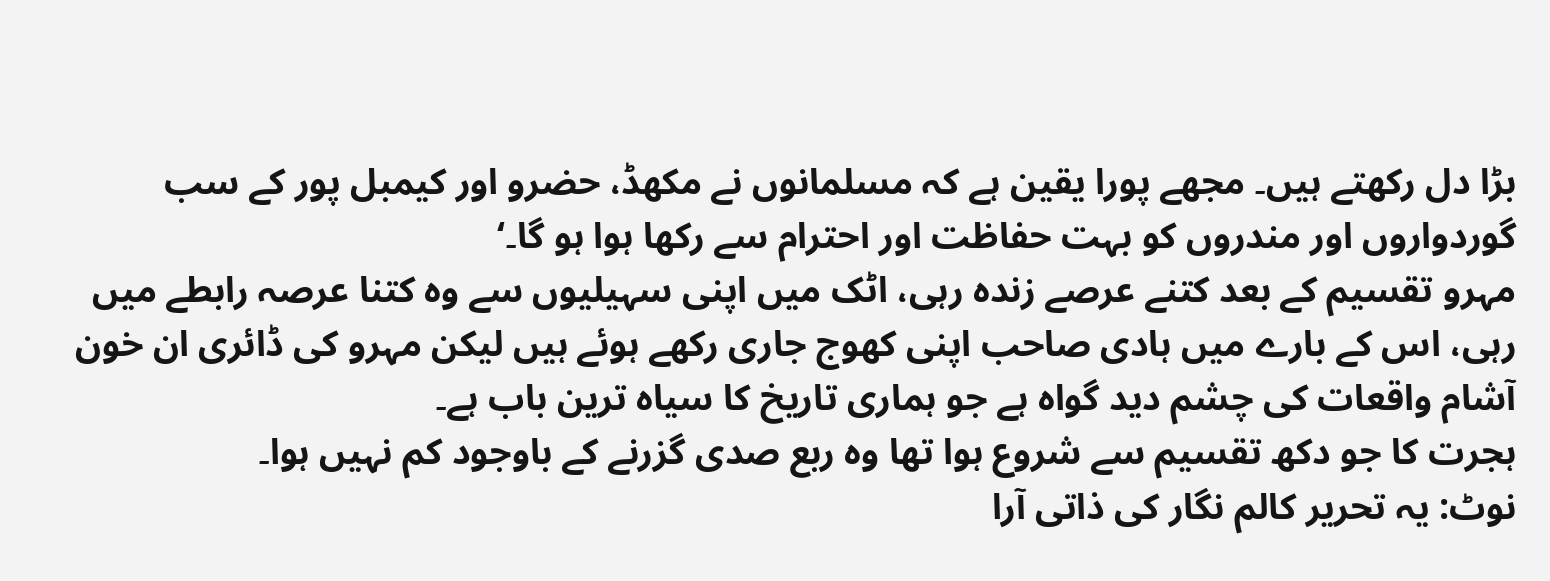بڑا دل رکھتے ہیں۔ مجھے پورا یقین ہے کہ مسلمانوں نے مکھڈ، حضرو اور کیمبل پور کے سب گوردواروں اور مندروں کو بہت حفاظت اور احترام سے رکھا ہوا ہو گا۔‘
مہرو تقسیم کے بعد کتنے عرصے زندہ رہی، اٹک میں اپنی سہیلیوں سے وہ کتنا عرصہ رابطے میں رہی، اس کے بارے میں ہادی صاحب اپنی کھوج جاری رکھے ہوئے ہیں لیکن مہرو کی ڈائری ان خون آشام واقعات کی چشم دید گواہ ہے جو ہماری تاریخ کا سیاہ ترین باب ہے۔
ہجرت کا جو دکھ تقسیم سے شروع ہوا تھا وہ ربع صدی گزرنے کے باوجود کم نہیں ہوا۔
نوٹ: یہ تحریر کالم نگار کی ذاتی آرا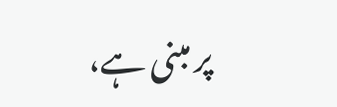پر مبنی ہے،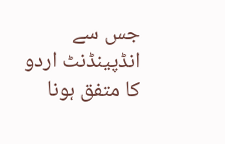جس سے انڈپینڈنٹ اردو کا متفق ہونا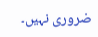ضروری نہیں۔